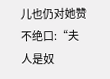儿也仍对她赞不绝口:“夫人是奴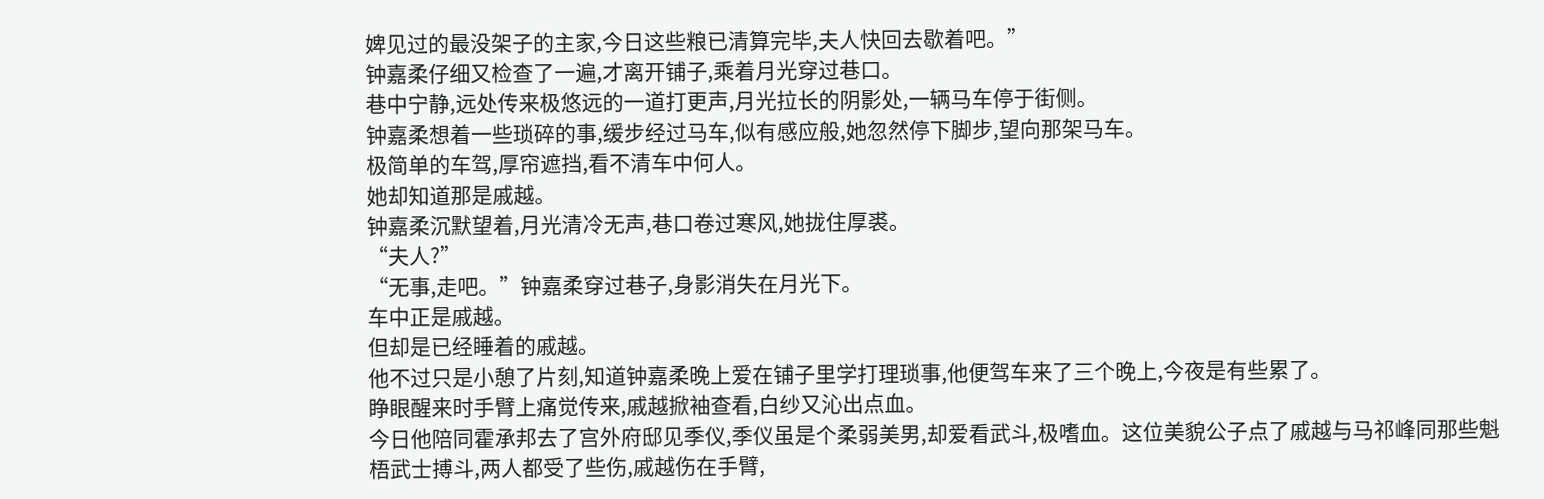婢见过的最没架子的主家,今日这些粮已清算完毕,夫人快回去歇着吧。”
钟嘉柔仔细又检查了一遍,才离开铺子,乘着月光穿过巷口。
巷中宁静,远处传来极悠远的一道打更声,月光拉长的阴影处,一辆马车停于街侧。
钟嘉柔想着一些琐碎的事,缓步经过马车,似有感应般,她忽然停下脚步,望向那架马车。
极简单的车驾,厚帘遮挡,看不清车中何人。
她却知道那是戚越。
钟嘉柔沉默望着,月光清冷无声,巷口卷过寒风,她拢住厚裘。
“夫人?”
“无事,走吧。”钟嘉柔穿过巷子,身影消失在月光下。
车中正是戚越。
但却是已经睡着的戚越。
他不过只是小憩了片刻,知道钟嘉柔晚上爱在铺子里学打理琐事,他便驾车来了三个晚上,今夜是有些累了。
睁眼醒来时手臂上痛觉传来,戚越掀袖查看,白纱又沁出点血。
今日他陪同霍承邦去了宫外府邸见季仪,季仪虽是个柔弱美男,却爱看武斗,极嗜血。这位美貌公子点了戚越与马祁峰同那些魁梧武士搏斗,两人都受了些伤,戚越伤在手臂,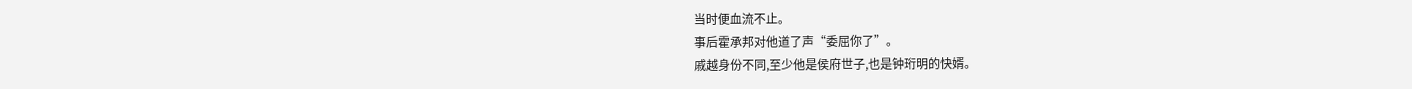当时便血流不止。
事后霍承邦对他道了声“委屈你了”。
戚越身份不同,至少他是侯府世子,也是钟珩明的快婿。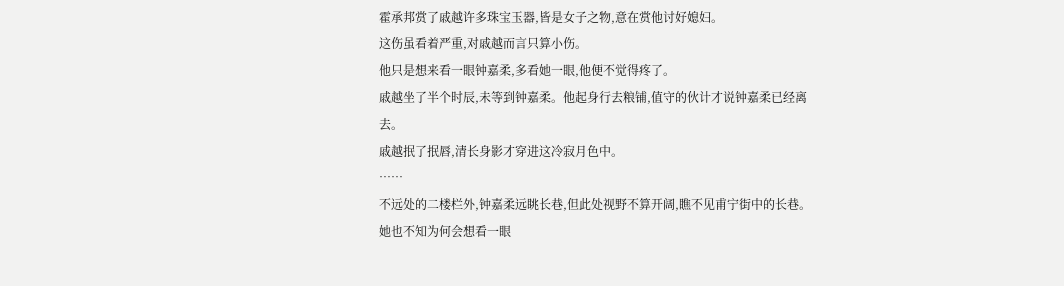霍承邦赏了戚越许多珠宝玉器,皆是女子之物,意在赏他讨好媳妇。
这伤虽看着严重,对戚越而言只算小伤。
他只是想来看一眼钟嘉柔,多看她一眼,他便不觉得疼了。
戚越坐了半个时辰,未等到钟嘉柔。他起身行去粮铺,值守的伙计才说钟嘉柔已经离去。
戚越抿了抿唇,清长身影才穿进这冷寂月色中。
……
不远处的二楼栏外,钟嘉柔远眺长巷,但此处视野不算开阔,瞧不见甫宁街中的长巷。
她也不知为何会想看一眼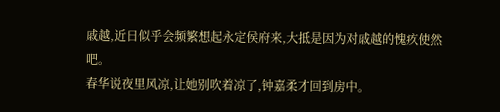戚越,近日似乎会频繁想起永定侯府来,大抵是因为对戚越的愧疚使然吧。
春华说夜里风凉,让她别吹着凉了,钟嘉柔才回到房中。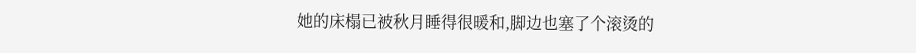她的床榻已被秋月睡得很暖和,脚边也塞了个滚烫的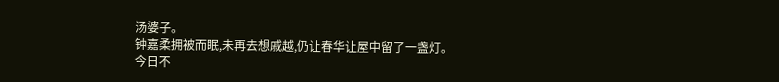汤婆子。
钟嘉柔拥被而眠,未再去想戚越,仍让春华让屋中留了一盏灯。
今日不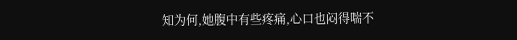知为何,她腹中有些疼痛,心口也闷得喘不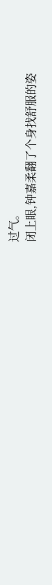过气。
闭上眼,钟嘉柔翻了个身找舒服的姿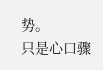势。
只是心口骤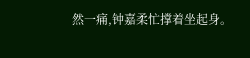然一痛,钟嘉柔忙撑着坐起身。